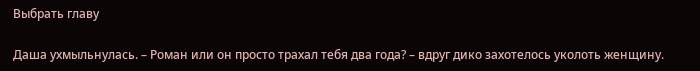Выбрать главу

Даша ухмыльнулась. – Роман или он просто трахал тебя два года? – вдруг дико захотелось уколоть женщину.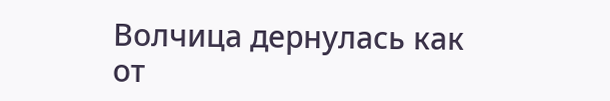Волчица дернулась как от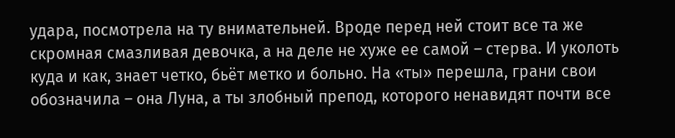удара, посмотрела на ту внимательней. Вроде перед ней стоит все та же скромная смазливая девочка, а на деле не хуже ее самой – стерва. И уколоть куда и как, знает четко, бьёт метко и больно. На «ты» перешла, грани свои обозначила – она Луна, а ты злобный препод, которого ненавидят почти все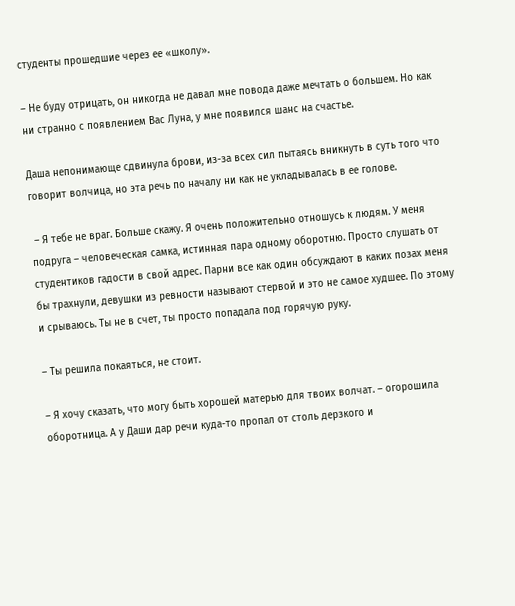студенты прошедшие через ее «школу».

– Не буду отрицать, он никогда не давал мне повода даже мечтать о большем. Но как ни странно с появлением Вас Луна, у мне появился шанс на счастье.

Даша непонимающе сдвинула брови, из-за всех сил пытаясь вникнуть в суть того что говорит волчица, но эта речь по началу ни как не укладывалась в ее голове.

 – Я тебе не враг. Больше скажу. Я очень положительно отношусь к людям. У меня подруга – человеческая самка, истинная пара одному оборотню. Просто слушать от студентиков гадости в свой адрес. Парни все как один обсуждают в каких позах меня бы трахнули, девушки из ревности называют стервой и это не самое худшее. По этому и срываюсь. Ты не в счет, ты просто попадала под горячую руку.

– Ты решила покаяться, не стоит.

– Я хочу сказать, что могу быть хорошей матерью для твоих волчат. – огорошила оборотница. А у Даши дар речи куда-то пропал от столь дерзкого и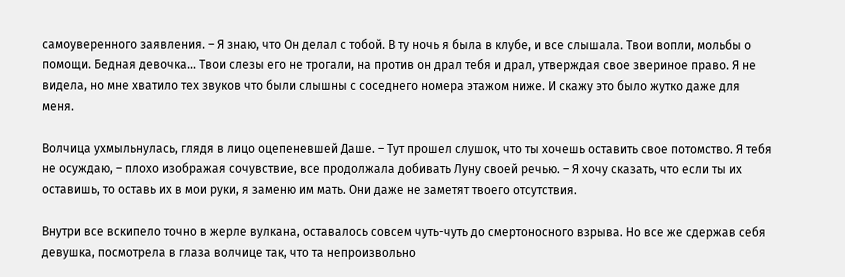самоуверенного заявления. – Я знаю, что Он делал с тобой. В ту ночь я была в клубе, и все слышала. Твои вопли, мольбы о помощи. Бедная девочка… Твои слезы его не трогали, на против он драл тебя и драл, утверждая свое звериное право. Я не видела, но мне хватило тех звуков что были слышны с соседнего номера этажом ниже. И скажу это было жутко даже для меня.

Волчица ухмыльнулась, глядя в лицо оцепеневшей Даше. – Тут прошел слушок, что ты хочешь оставить свое потомство. Я тебя не осуждаю, – плохо изображая сочувствие, все продолжала добивать Луну своей речью. – Я хочу сказать, что если ты их оставишь, то оставь их в мои руки, я заменю им мать. Они даже не заметят твоего отсутствия.

Внутри все вскипело точно в жерле вулкана, оставалось совсем чуть-чуть до смертоносного взрыва. Но все же сдержав себя девушка, посмотрела в глаза волчице так, что та непроизвольно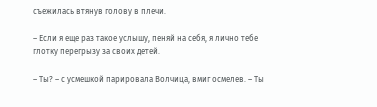съежилась втянув голову в плечи.

– Если я еще раз такое услышу, пеняй на себя, я лично тебе глотку перегрызу за своих детей.

– Ты? – с усмешкой парировала Волчица, вмиг осмелев. – Ты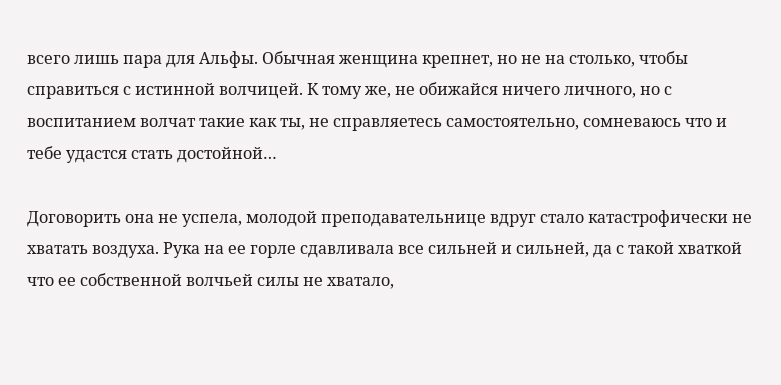всего лишь пара для Альфы. Обычная женщина крепнет, но не на столько, чтобы справиться с истинной волчицей. К тому же, не обижайся ничего личного, но с воспитанием волчат такие как ты, не справляетесь самостоятельно, сомневаюсь что и тебе удастся стать достойной…

Договорить она не успела, молодой преподавательнице вдруг стало катастрофически не хватать воздуха. Рука на ее горле сдавливала все сильней и сильней, да с такой хваткой что ее собственной волчьей силы не хватало,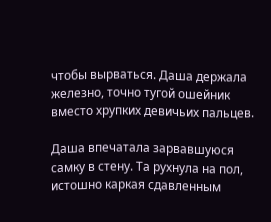чтобы вырваться. Даша держала железно, точно тугой ошейник вместо хрупких девичьих пальцев.

Даша впечатала зарвавшуюся самку в стену. Та рухнула на пол, истошно каркая сдавленным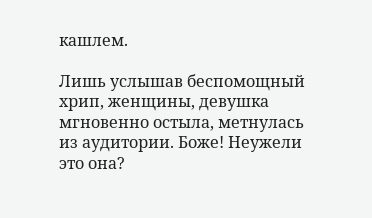кашлем.

Лишь услышав беспомощный хрип, женщины, девушка мгновенно остыла, метнулась из аудитории. Боже! Неужели это она?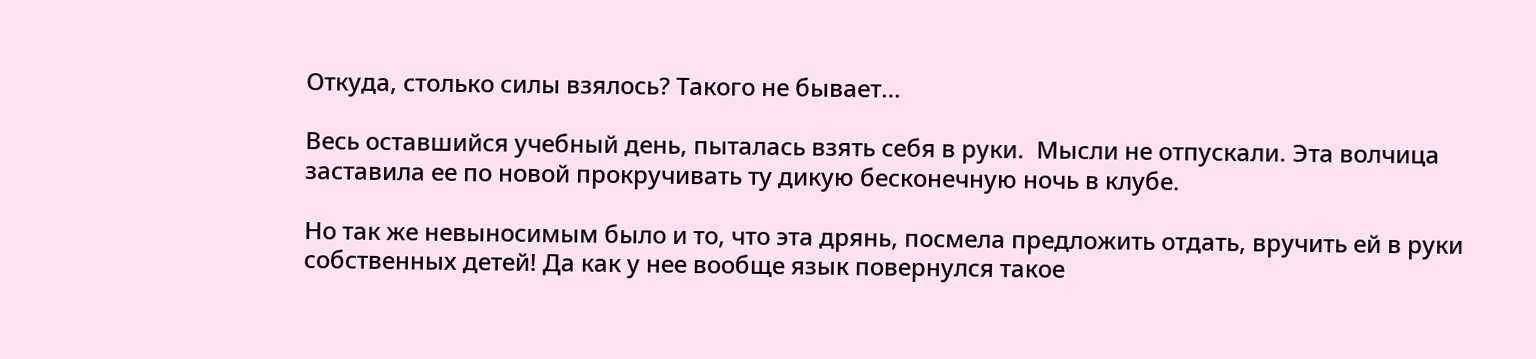Откуда, столько силы взялось? Такого не бывает…

Весь оставшийся учебный день, пыталась взять себя в руки.  Мысли не отпускали. Эта волчица заставила ее по новой прокручивать ту дикую бесконечную ночь в клубе.

Но так же невыносимым было и то, что эта дрянь, посмела предложить отдать, вручить ей в руки собственных детей! Да как у нее вообще язык повернулся такое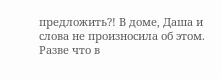предложить?! В доме, Даша и слова не произносила об этом. Разве что в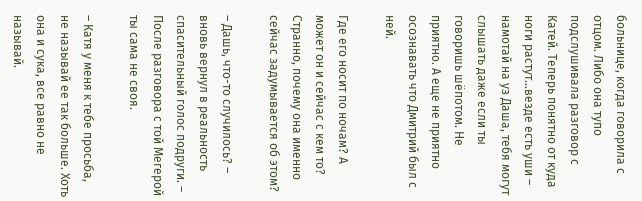больнице, когда говорила с отцом. Либо она тупо подслушивала разговор с Катей. Теперь понятно от куда ноги растут…везде есть уши – намотай на уз Даша, тебя могут слышать даже если ты говоришь шёпотом. Не приятно. А еще не приятно осознавать что Дмитрий был с ней.

Где его носит по ночам? А может он и сейчас с кем то? Странно, почему она именно сейчас задумывается об этом?

– Дашь, что-то случилось? – вновь вернул в реальность спасительный голос подруги. – После разговора с той Мегерой ты сама не своя.

– Катя у меня к тебе просьба, не называй ее так больше. Хоть она и сука, все равно не называй.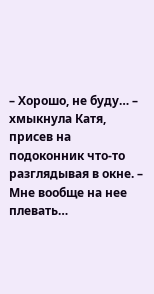– Хорошо, не буду… – хмыкнула Катя, присев на подоконник что-то разглядывая в окне. – Мне вообще на нее плевать…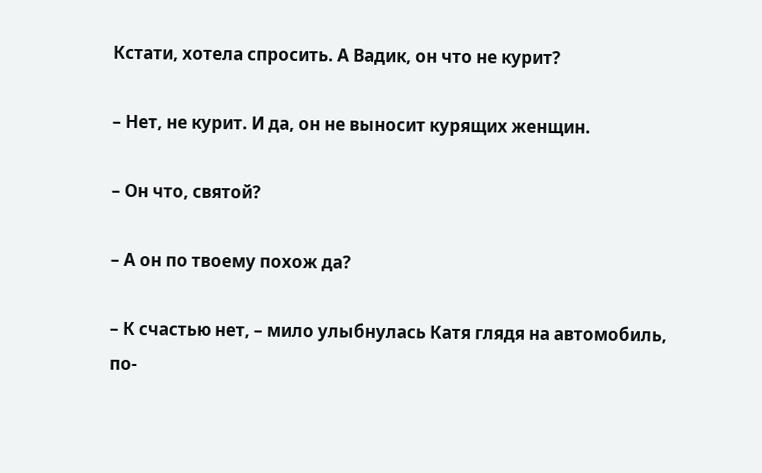Кстати, хотела спросить. А Вадик, он что не курит?

– Нет, не курит. И да, он не выносит курящих женщин.

– Он что, святой?

– А он по твоему похож да?

– К счастью нет, – мило улыбнулась Катя глядя на автомобиль, по-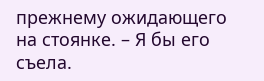прежнему ожидающего на стоянке. – Я бы его съела.